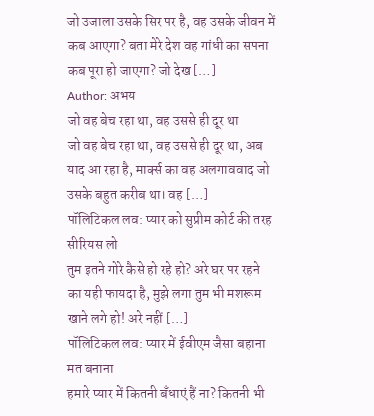जो उजाला उसके सिर पर है, वह उसके जीवन में कब आएगा? बता मेरे देश वह गांधी का सपना कब पूरा हो जाएगा? जो देख […]
Author: अभय
जो वह बेच रहा था, वह उससे ही दूर था
जो वह बेच रहा था, वह उससे ही दूर था, अब याद आ रहा है, मार्क्स का वह अलगाववाद जो उसके बहुत करीब था। वह […]
पॉलिटिकल लव: प्यार को सुप्रीम कोर्ट की तरह सीरियस लो
तुम इतने गोरे कैसे हो रहे हो? अरे घर पर रहने का यही फायदा है, मुझे लगा तुम भी मशरूम खाने लगे हो! अरे नहीं […]
पॉलिटिकल लव: प्यार में ईवीएम जैसा बहाना मत बनाना
हमारे प्यार में कितनी बँधाएं हैं ना? कितनी भी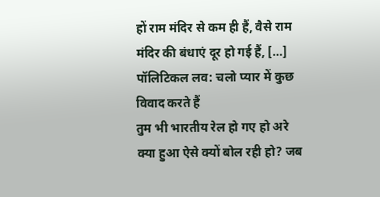हों राम मंदिर से कम ही हैं, वैसे राम मंदिर की बंधाएं दूर हो गई हैं, […]
पॉलिटिकल लव: चलो प्यार में कुछ विवाद करते हैं
तुम भी भारतीय रेल हो गए हो अरे क्या हुआ ऐसे क्यों बोल रही हो? जब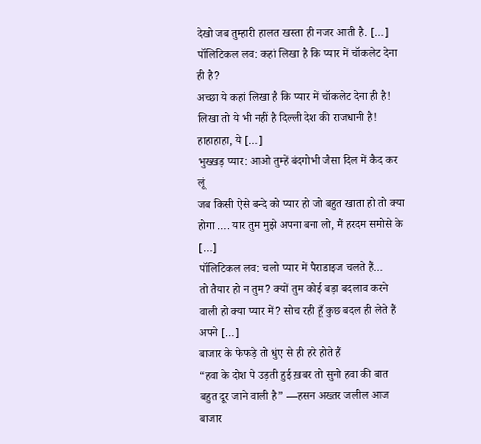देखो जब तुम्हारी हालत खस्ता ही नजर आती है. […]
पॉलिटिकल लव: कहां लिखा है कि प्यार में चॉकलेट देना ही है?
अच्छा ये कहां लिखा है कि प्यार में चॉकलेट देना ही है! लिखा तो ये भी नहीं है दिल्ली देश की राजधानी है! हाहाहाहा, ये […]
भुख्खड़ प्यार: आओ तुम्हें बंदगोभी जैसा दिल में कैद कर लूं
जब किसी ऐसे बन्दे को प्यार हो जो बहुत खाता हो तो क्या होगा …. यार तुम मुझे अपना बना लो, मैं हरदम समोसे के […]
पॉलिटिकल लव: चलो प्यार में पैराडाइज चलते हैं…
तो तैयार हो न तुम? क्यों तुम कोई बड़ा बदलाव करने वाली हो क्या प्यार में? सोच रही हूँ कुछ बदल ही लेते हैं अपने […]
बाजार के फेफड़े तो धुंए से ही हरे होते हैं
“हवा के दोश पे उड़ती हुई ख़बर तो सुनो हवा की बात बहुत दूर जाने वाली है” —हसन अख्तर जलील आज बाजार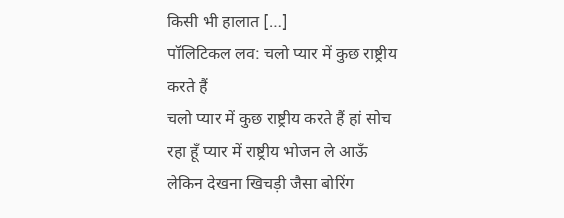किसी भी हालात […]
पॉलिटिकल लव: चलो प्यार में कुछ राष्ट्रीय करते हैं
चलो प्यार में कुछ राष्ट्रीय करते हैं हां सोच रहा हूँ प्यार में राष्ट्रीय भोजन ले आऊँ लेकिन देखना खिचड़ी जैसा बोरिंग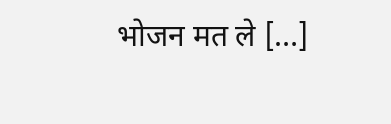भोजन मत ले […]